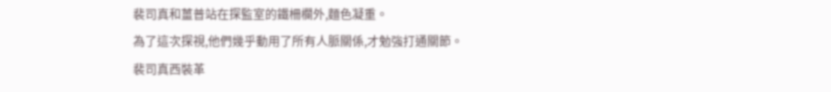裴司真和薑普站在探監室的鐵柵欄外,麵色凝重。
為了這次探視,他們幾乎動用了所有人脈關係,才勉強打通關節。
裴司真西裝革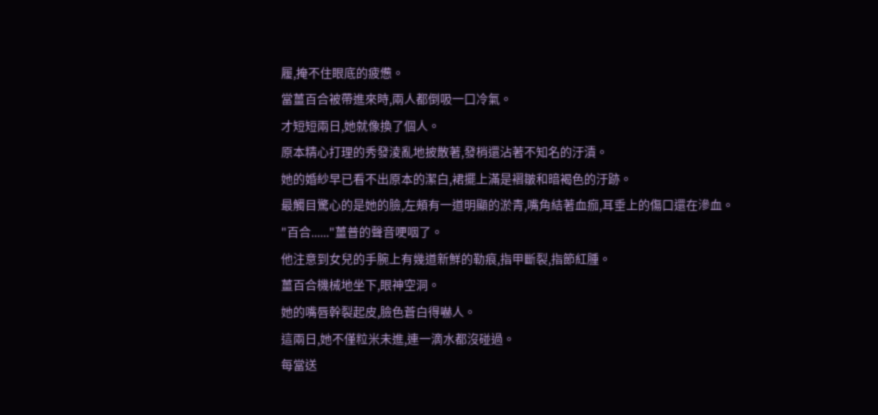履,掩不住眼底的疲憊。
當薑百合被帶進來時,兩人都倒吸一口冷氣。
才短短兩日,她就像換了個人。
原本精心打理的秀發淩亂地披散著,發梢還沾著不知名的汙漬。
她的婚紗早已看不出原本的潔白,裙擺上滿是褶皺和暗褐色的汙跡。
最觸目驚心的是她的臉,左頰有一道明顯的淤青,嘴角結著血痂,耳垂上的傷口還在滲血。
"百合......"薑普的聲音哽咽了。
他注意到女兒的手腕上有幾道新鮮的勒痕,指甲斷裂,指節紅腫。
薑百合機械地坐下,眼神空洞。
她的嘴唇幹裂起皮,臉色蒼白得嚇人。
這兩日,她不僅粒米未進,連一滴水都沒碰過。
每當送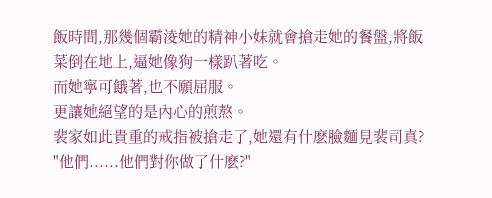飯時間,那幾個霸淩她的精神小妹就會搶走她的餐盤,將飯菜倒在地上,逼她像狗一樣趴著吃。
而她寧可餓著,也不願屈服。
更讓她絕望的是內心的煎熬。
裴家如此貴重的戒指被搶走了,她還有什麽臉麵見裴司真?
"他們......他們對你做了什麽?"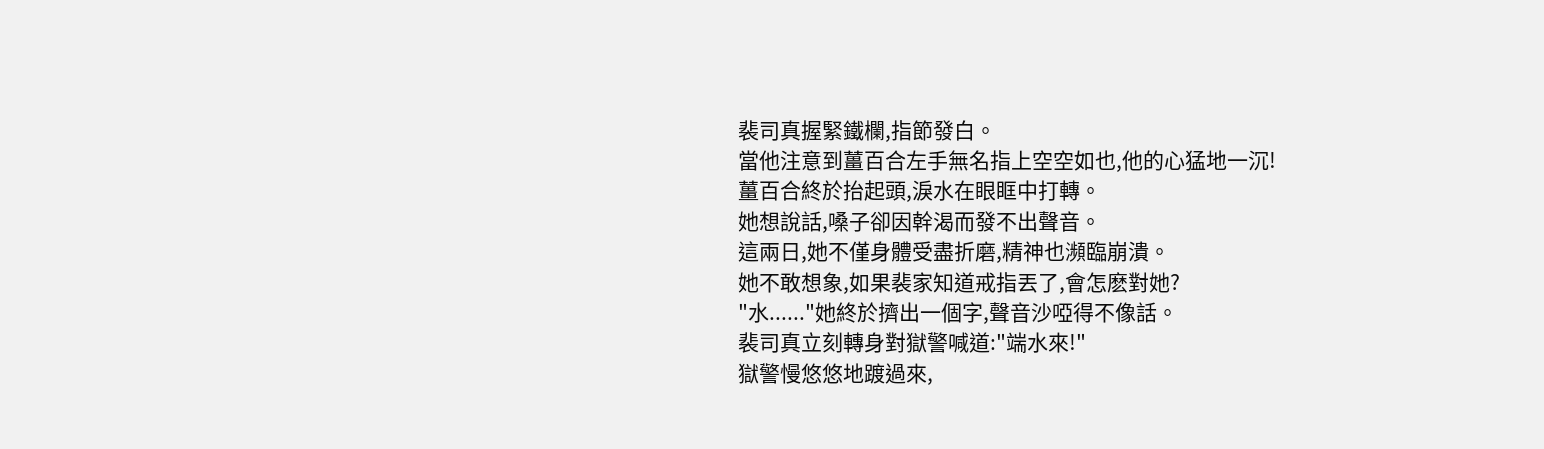裴司真握緊鐵欄,指節發白。
當他注意到薑百合左手無名指上空空如也,他的心猛地一沉!
薑百合終於抬起頭,淚水在眼眶中打轉。
她想說話,嗓子卻因幹渴而發不出聲音。
這兩日,她不僅身體受盡折磨,精神也瀕臨崩潰。
她不敢想象,如果裴家知道戒指丟了,會怎麽對她?
"水......"她終於擠出一個字,聲音沙啞得不像話。
裴司真立刻轉身對獄警喊道:"端水來!"
獄警慢悠悠地踱過來,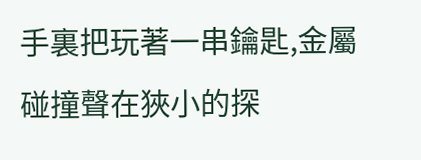手裏把玩著一串鑰匙,金屬碰撞聲在狹小的探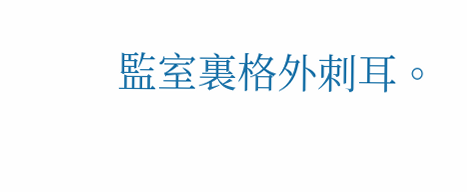監室裏格外刺耳。